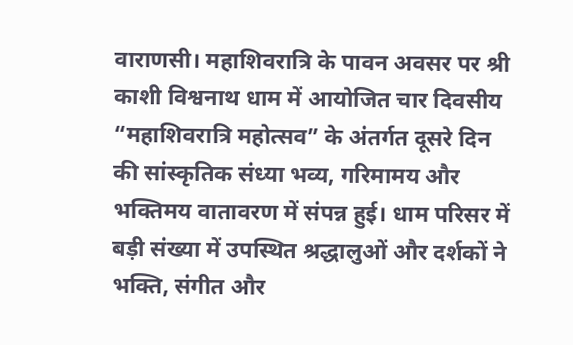वाराणसी। महाशिवरात्रि के पावन अवसर पर श्री काशी विश्वनाथ धाम में आयोजित चार दिवसीय “महाशिवरात्रि महोत्सव” के अंतर्गत दूसरे दिन की सांस्कृतिक संध्या भव्य, गरिमामय और भक्तिमय वातावरण में संपन्न हुई। धाम परिसर में बड़ी संख्या में उपस्थित श्रद्धालुओं और दर्शकों ने भक्ति, संगीत और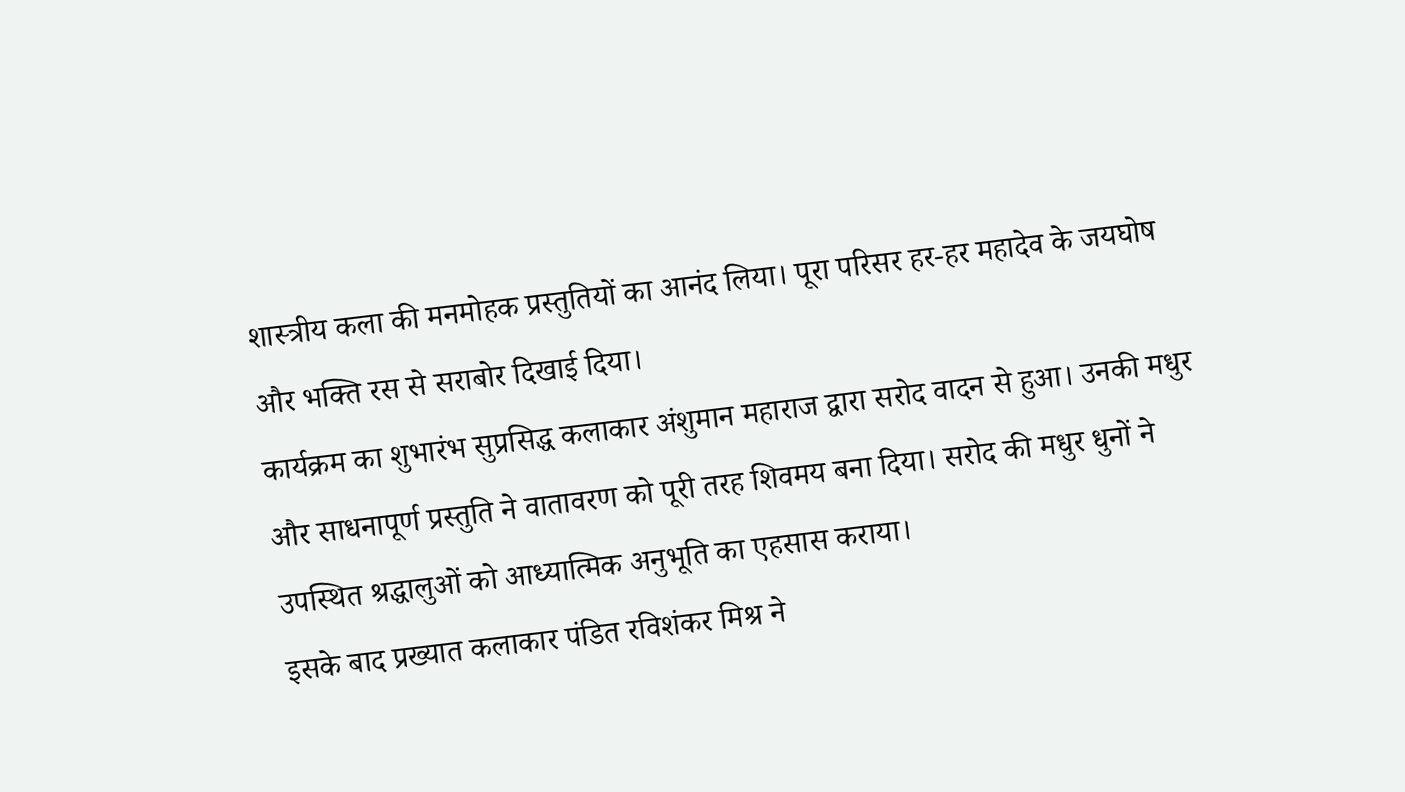शास्त्रीय कला की मनमोहक प्रस्तुतियों का आनंद लिया। पूरा परिसर हर-हर महादेव के जयघोष और भक्ति रस से सराबोर दिखाई दिया।
कार्यक्रम का शुभारंभ सुप्रसिद्ध कलाकार अंशुमान महाराज द्वारा सरोद वादन से हुआ। उनकी मधुर और साधनापूर्ण प्रस्तुति ने वातावरण को पूरी तरह शिवमय बना दिया। सरोद की मधुर धुनों ने उपस्थित श्रद्धालुओं को आध्यात्मिक अनुभूति का एहसास कराया।
इसके बाद प्रख्यात कलाकार पंडित रविशंकर मिश्र ने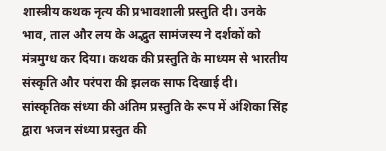शास्त्रीय कथक नृत्य की प्रभावशाली प्रस्तुति दी। उनके भाव, ताल और लय के अद्भुत सामंजस्य ने दर्शकों को मंत्रमुग्ध कर दिया। कथक की प्रस्तुति के माध्यम से भारतीय संस्कृति और परंपरा की झलक साफ दिखाई दी।
सांस्कृतिक संध्या की अंतिम प्रस्तुति के रूप में अंशिका सिंह द्वारा भजन संध्या प्रस्तुत की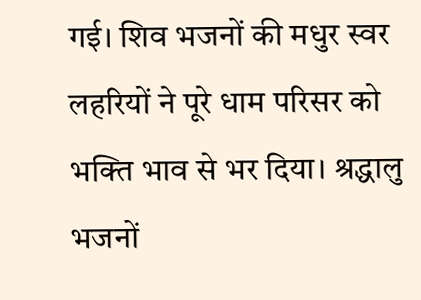गई। शिव भजनों की मधुर स्वर लहरियों ने पूरे धाम परिसर को भक्ति भाव से भर दिया। श्रद्धालु भजनों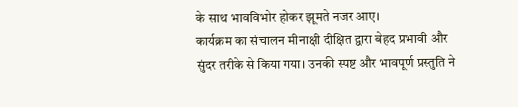के साथ भावविभोर होकर झूमते नजर आए।
कार्यक्रम का संचालन मीनाक्षी दीक्षित द्वारा बेहद प्रभावी और सुंदर तरीके से किया गया। उनकी स्पष्ट और भावपूर्ण प्रस्तुति ने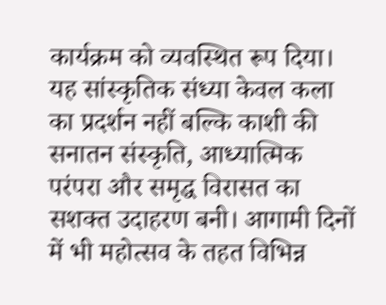कार्यक्रम को व्यवस्थित रूप दिया।
यह सांस्कृतिक संध्या केवल कला का प्रदर्शन नहीं बल्कि काशी की सनातन संस्कृति, आध्यात्मिक परंपरा और समृद्ध विरासत का सशक्त उदाहरण बनी। आगामी दिनों में भी महोत्सव के तहत विभिन्न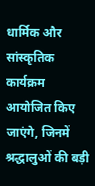धार्मिक और सांस्कृतिक कार्यक्रम आयोजित किए जाएंगे, जिनमें श्रद्धालुओं की बड़ी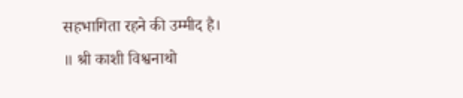सहभागिता रहने की उम्मीद है।
॥ श्री काशी विश्वनाथो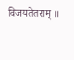विजयतेतराम् ॥